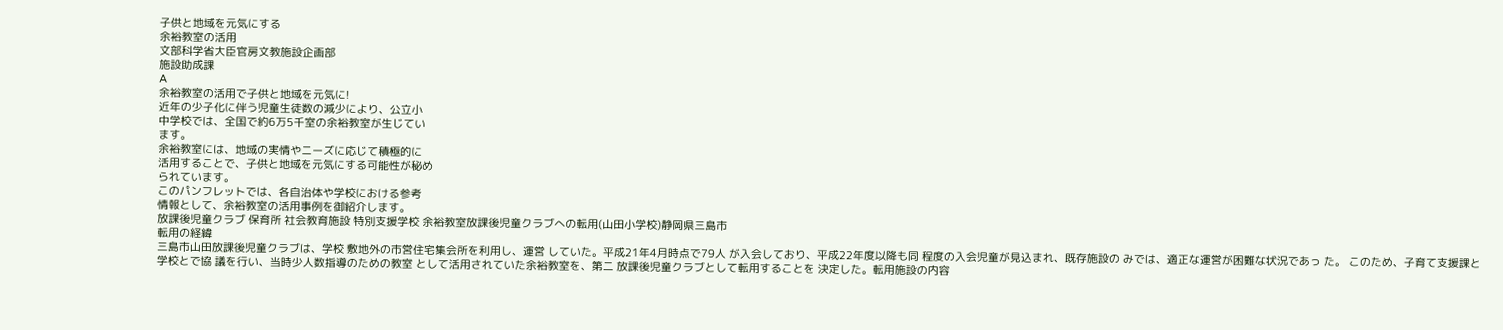子供と地域を元気にする
余裕教室の活用
文部科学省大臣官房文教施設企画部
施設助成課
A
余裕教室の活用で子供と地域を元気に!
近年の少子化に伴う児童生徒数の減少により、公立小
中学校では、全国で約6万5千室の余裕教室が生じてい
ます。
余裕教室には、地域の実情やニーズに応じて積極的に
活用することで、子供と地域を元気にする可能性が秘め
られています。
このパンフレットでは、各自治体や学校における参考
情報として、余裕教室の活用事例を御紹介します。
放課後児童クラブ 保育所 社会教育施設 特別支援学校 余裕教室放課後児童クラブへの転用(山田小学校)静岡県三島市
転用の経緯
三島市山田放課後児童クラブは、学校 敷地外の市営住宅集会所を利用し、運営 していた。平成21年4月時点で79人 が入会しており、平成22年度以降も同 程度の入会児童が見込まれ、既存施設の みでは、適正な運営が困難な状況であっ た。 このため、子育て支援課と学校とで協 議を行い、当時少人数指導のための教室 として活用されていた余裕教室を、第二 放課後児童クラブとして転用することを 決定した。転用施設の内容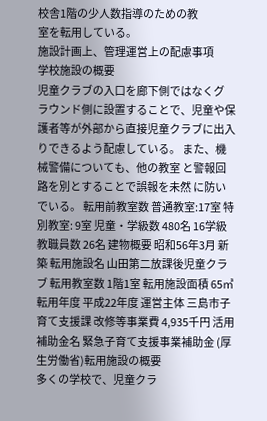校舎1階の少人数指導のための教
室を転用している。
施設計画上、管理運営上の配慮事項
学校施設の概要
児童クラブの入口を廊下側ではなくグ ラウンド側に設置することで、児童や保 護者等が外部から直接児童クラブに出入 りできるよう配慮している。 また、機械警備についても、他の教室 と警報回路を別とすることで誤報を未然 に防いでいる。 転用前教室数 普通教室:17室 特別教室: 9室 児童・学級数 480名 16学級 教職員数 26名 建物概要 昭和56年3月 新築 転用施設名 山田第二放課後児童クラブ 転用教室数 1階1室 転用施設面積 65㎡ 転用年度 平成22年度 運営主体 三島市子育て支援課 改修等事業費 4,935千円 活用補助金名 緊急子育て支援事業補助金 (厚生労働省)転用施設の概要
多くの学校で、児童クラ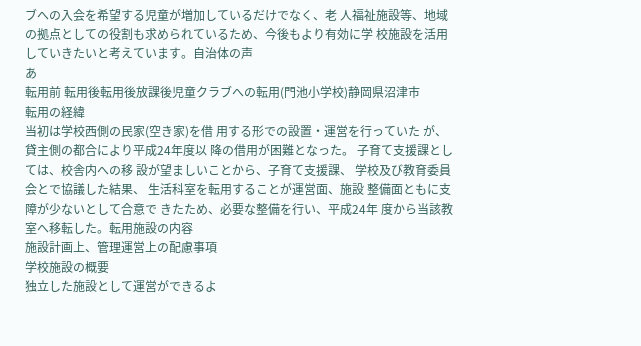ブへの入会を希望する児童が増加しているだけでなく、老 人福祉施設等、地域の拠点としての役割も求められているため、今後もより有効に学 校施設を活用していきたいと考えています。自治体の声
あ
転用前 転用後転用後放課後児童クラブへの転用(門池小学校)静岡県沼津市
転用の経緯
当初は学校西側の民家(空き家)を借 用する形での設置・運営を行っていた が、貸主側の都合により平成24年度以 降の借用が困難となった。 子育て支援課としては、校舎内への移 設が望ましいことから、子育て支援課、 学校及び教育委員会とで協議した結果、 生活科室を転用することが運営面、施設 整備面ともに支障が少ないとして合意で きたため、必要な整備を行い、平成24年 度から当該教室へ移転した。転用施設の内容
施設計画上、管理運営上の配慮事項
学校施設の概要
独立した施設として運営ができるよ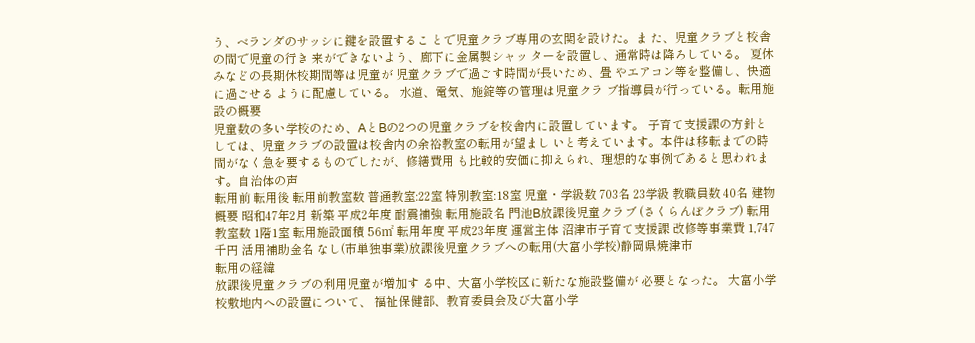う、ベランダのサッシに鍵を設置するこ とで児童クラブ専用の玄関を設けた。ま た、児童クラブと校舎の間で児童の行き 来ができないよう、廊下に金属製シャッ ターを設置し、通常時は降ろしている。 夏休みなどの長期休校期間等は児童が 児童クラブで過ごす時間が長いため、畳 やエアコン等を整備し、快適に過ごせる ように配慮している。 水道、電気、施錠等の管理は児童クラ ブ指導員が行っている。転用施設の概要
児童数の多い学校のため、AとBの2つの児童クラブを校舎内に設置しています。 子育て支援課の方針としては、児童クラブの設置は校舎内の余裕教室の転用が望まし いと考えています。本件は移転までの時間がなく急を要するものでしたが、修繕費用 も比較的安価に抑えられ、理想的な事例であると思われます。自治体の声
転用前 転用後 転用前教室数 普通教室:22室 特別教室:18室 児童・学級数 703名 23学級 教職員数 40名 建物概要 昭和47年2月 新築 平成2年度 耐震補強 転用施設名 門池B放課後児童クラブ (さくらんぼクラブ) 転用教室数 1階1室 転用施設面積 56㎡ 転用年度 平成23年度 運営主体 沼津市子育て支援課 改修等事業費 1,747千円 活用補助金名 なし(市単独事業)放課後児童クラブへの転用(大富小学校)静岡県焼津市
転用の経緯
放課後児童クラブの利用児童が増加す る中、大富小学校区に新たな施設整備が 必要となった。 大富小学校敷地内への設置について、 福祉保健部、教育委員会及び大富小学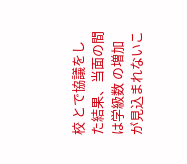校 とで協議をした結果、当面の間は学級数 の増加が見込まれないこ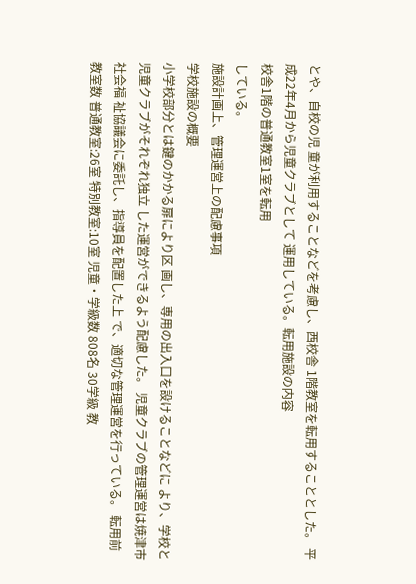とや、自校の児 童が利用することなどを考慮し、西校舎 1階教室を転用することとした。 平成22年4月から児童クラブとして 運用している。転用施設の内容
校舎1階の普通教室1室を転用
している。
施設計画上、管理運営上の配慮事項
学校施設の概要
小学校部分とは鍵のかかる扉により区 画し、専用の出入口を設けることなどに より、学校と児童クラブがそれぞれ独立 した運営ができるよう配慮した。 児童クラブの管理運営は焼津市社会福 祉協議会に委託し、指導員を配置した上 で、適切な管理運営を行っている。 転用前教室数 普通教室:26室 特別教室:10室 児童・学級数 808名 30学級 教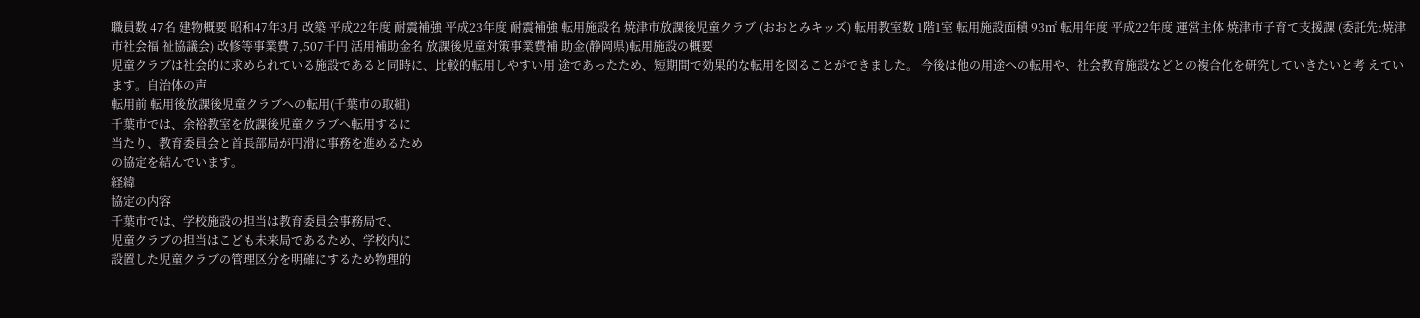職員数 47名 建物概要 昭和47年3月 改築 平成22年度 耐震補強 平成23年度 耐震補強 転用施設名 焼津市放課後児童クラブ (おおとみキッズ) 転用教室数 1階1室 転用施設面積 93㎡ 転用年度 平成22年度 運営主体 焼津市子育て支援課 (委託先:焼津市社会福 祉協議会) 改修等事業費 7,507千円 活用補助金名 放課後児童対策事業費補 助金(静岡県)転用施設の概要
児童クラブは社会的に求められている施設であると同時に、比較的転用しやすい用 途であったため、短期間で効果的な転用を図ることができました。 今後は他の用途への転用や、社会教育施設などとの複合化を研究していきたいと考 えています。自治体の声
転用前 転用後放課後児童クラブへの転用(千葉市の取組)
千葉市では、余裕教室を放課後児童クラブへ転用するに
当たり、教育委員会と首長部局が円滑に事務を進めるため
の協定を結んでいます。
経緯
協定の内容
千葉市では、学校施設の担当は教育委員会事務局で、
児童クラブの担当はこども未来局であるため、学校内に
設置した児童クラブの管理区分を明確にするため物理的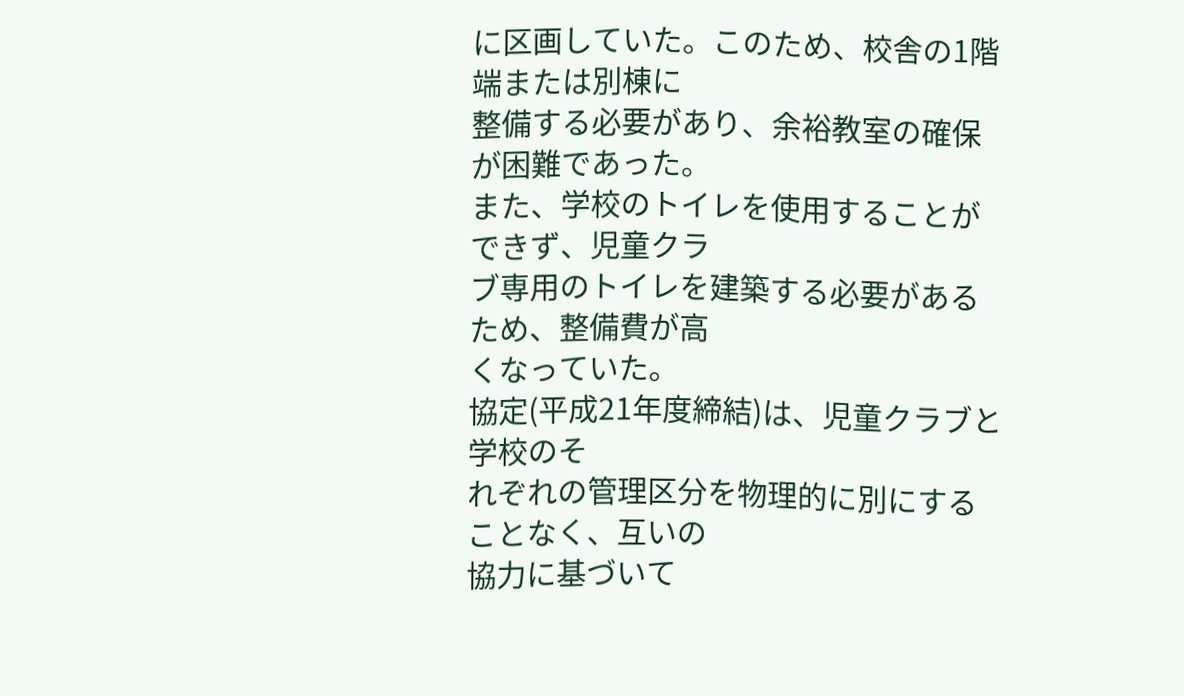に区画していた。このため、校舎の1階端または別棟に
整備する必要があり、余裕教室の確保が困難であった。
また、学校のトイレを使用することができず、児童クラ
ブ専用のトイレを建築する必要があるため、整備費が高
くなっていた。
協定(平成21年度締結)は、児童クラブと学校のそ
れぞれの管理区分を物理的に別にすることなく、互いの
協力に基づいて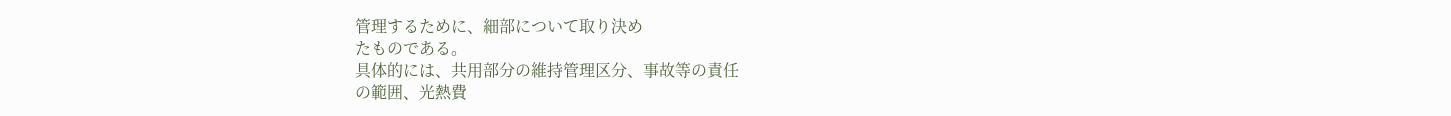管理するために、細部について取り決め
たものである。
具体的には、共用部分の維持管理区分、事故等の責任
の範囲、光熱費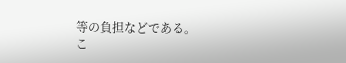等の負担などである。
こ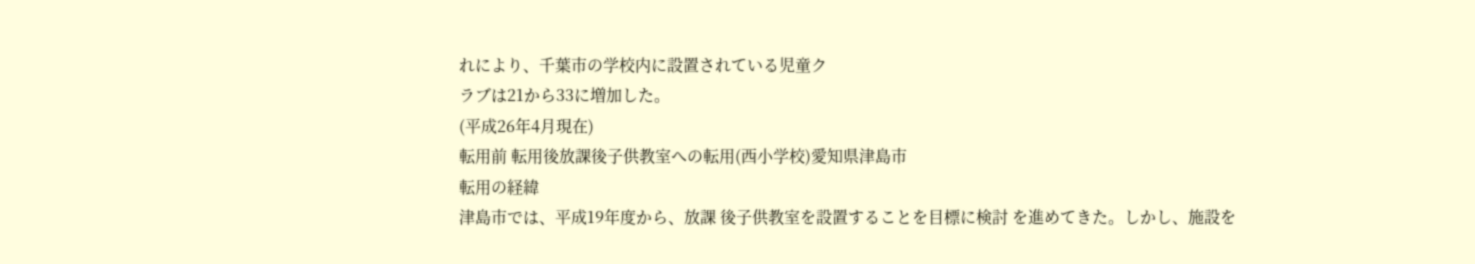れにより、千葉市の学校内に設置されている児童ク
ラブは21から33に増加した。
(平成26年4月現在)
転用前 転用後放課後子供教室への転用(西小学校)愛知県津島市
転用の経緯
津島市では、平成19年度から、放課 後子供教室を設置することを目標に検討 を進めてきた。しかし、施設を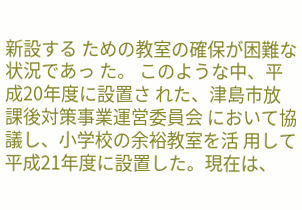新設する ための教室の確保が困難な状況であっ た。 このような中、平成20年度に設置さ れた、津島市放課後対策事業運営委員会 において協議し、小学校の余裕教室を活 用して平成21年度に設置した。現在は、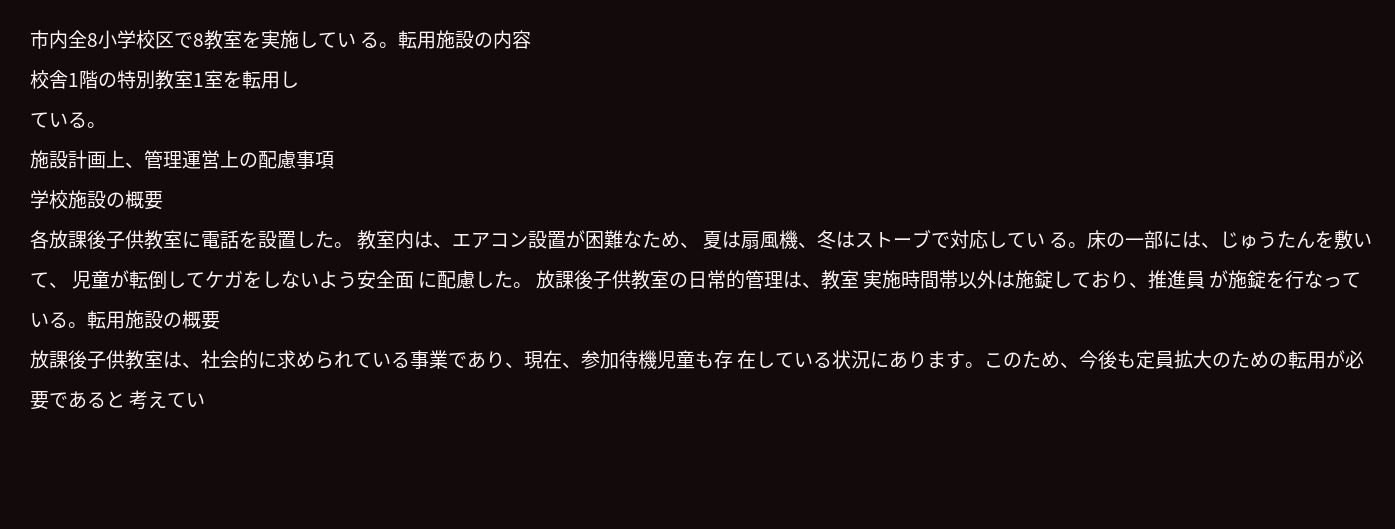市内全8小学校区で8教室を実施してい る。転用施設の内容
校舎1階の特別教室1室を転用し
ている。
施設計画上、管理運営上の配慮事項
学校施設の概要
各放課後子供教室に電話を設置した。 教室内は、エアコン設置が困難なため、 夏は扇風機、冬はストーブで対応してい る。床の一部には、じゅうたんを敷いて、 児童が転倒してケガをしないよう安全面 に配慮した。 放課後子供教室の日常的管理は、教室 実施時間帯以外は施錠しており、推進員 が施錠を行なっている。転用施設の概要
放課後子供教室は、社会的に求められている事業であり、現在、参加待機児童も存 在している状況にあります。このため、今後も定員拡大のための転用が必要であると 考えてい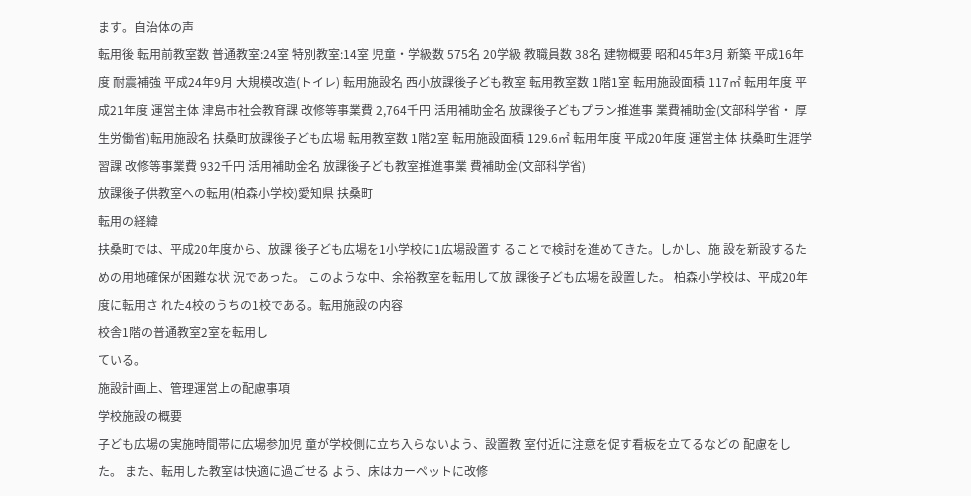ます。自治体の声
転用後 転用前教室数 普通教室:24室 特別教室:14室 児童・学級数 575名 20学級 教職員数 38名 建物概要 昭和45年3月 新築 平成16年度 耐震補強 平成24年9月 大規模改造(トイレ) 転用施設名 西小放課後子ども教室 転用教室数 1階1室 転用施設面積 117㎡ 転用年度 平成21年度 運営主体 津島市社会教育課 改修等事業費 2,764千円 活用補助金名 放課後子どもプラン推進事 業費補助金(文部科学省・ 厚生労働省)転用施設名 扶桑町放課後子ども広場 転用教室数 1階2室 転用施設面積 129.6㎡ 転用年度 平成20年度 運営主体 扶桑町生涯学習課 改修等事業費 932千円 活用補助金名 放課後子ども教室推進事業 費補助金(文部科学省)
放課後子供教室への転用(柏森小学校)愛知県 扶桑町
転用の経緯
扶桑町では、平成20年度から、放課 後子ども広場を1小学校に1広場設置す ることで検討を進めてきた。しかし、施 設を新設するための用地確保が困難な状 況であった。 このような中、余裕教室を転用して放 課後子ども広場を設置した。 柏森小学校は、平成20年度に転用さ れた4校のうちの1校である。転用施設の内容
校舎1階の普通教室2室を転用し
ている。
施設計画上、管理運営上の配慮事項
学校施設の概要
子ども広場の実施時間帯に広場参加児 童が学校側に立ち入らないよう、設置教 室付近に注意を促す看板を立てるなどの 配慮をした。 また、転用した教室は快適に過ごせる よう、床はカーペットに改修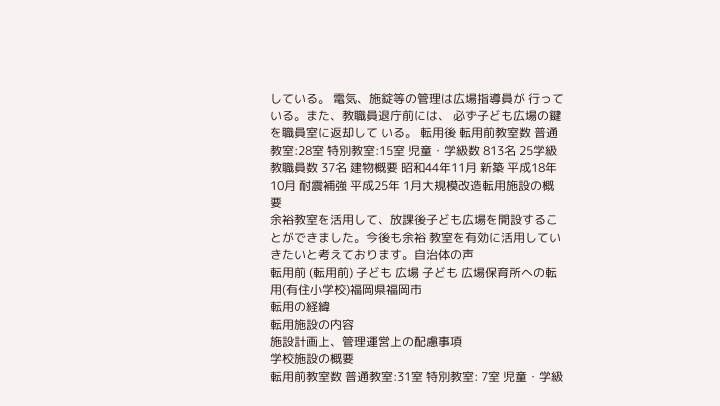している。 電気、施錠等の管理は広場指導員が 行っている。また、教職員退庁前には、 必ず子ども広場の鍵を職員室に返却して いる。 転用後 転用前教室数 普通教室:28室 特別教室:15室 児童・学級数 813名 25学級 教職員数 37名 建物概要 昭和44年11月 新築 平成18年10月 耐震補強 平成25年 1月大規模改造転用施設の概要
余裕教室を活用して、放課後子ども広場を開設することができました。今後も余裕 教室を有効に活用していきたいと考えております。自治体の声
転用前 (転用前) 子ども 広場 子ども 広場保育所への転用(有住小学校)福岡県福岡市
転用の経緯
転用施設の内容
施設計画上、管理運営上の配慮事項
学校施設の概要
転用前教室数 普通教室:31室 特別教室: 7室 児童・学級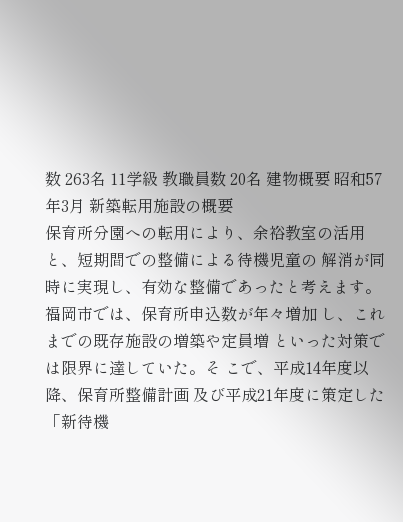数 263名 11学級 教職員数 20名 建物概要 昭和57年3月 新築転用施設の概要
保育所分園への転用により、余裕教室の活用と、短期間での整備による待機児童の 解消が同時に実現し、有効な整備であったと考えます。 福岡市では、保育所申込数が年々増加 し、これまでの既存施設の増築や定員増 といった対策では限界に達していた。そ こで、平成14年度以降、保育所整備計画 及び平成21年度に策定した「新待機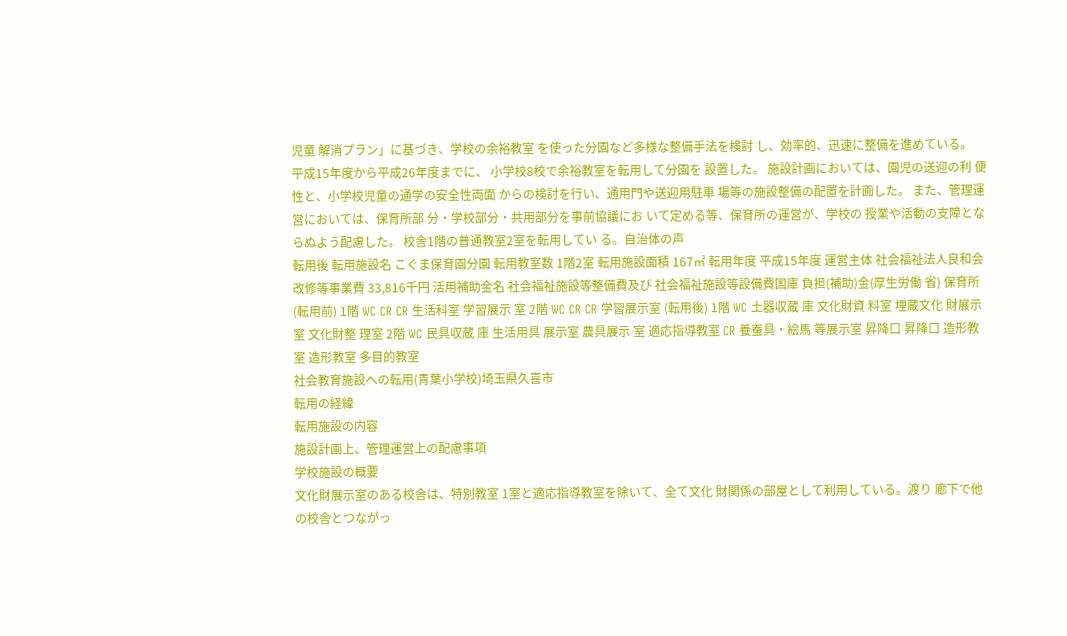児童 解消プラン」に基づき、学校の余裕教室 を使った分園など多様な整備手法を検討 し、効率的、迅速に整備を進めている。 平成15年度から平成26年度までに、 小学校8校で余裕教室を転用して分園を 設置した。 施設計画においては、園児の送迎の利 便性と、小学校児童の通学の安全性両面 からの検討を行い、通用門や送迎用駐車 場等の施設整備の配置を計画した。 また、管理運営においては、保育所部 分・学校部分・共用部分を事前協議にお いて定める等、保育所の運営が、学校の 授業や活動の支障とならぬよう配慮した。 校舎1階の普通教室2室を転用してい る。自治体の声
転用後 転用施設名 こぐま保育園分園 転用教室数 1階2室 転用施設面積 167㎡ 転用年度 平成15年度 運営主体 社会福祉法人良和会 改修等事業費 33,816千円 活用補助金名 社会福祉施設等整備費及び 社会福祉施設等設備費国庫 負担(補助)金(厚生労働 省) 保育所(転用前) 1階 WC CR CR 生活科室 学習展示 室 2階 WC CR CR 学習展示室 (転用後) 1階 WC 土器収蔵 庫 文化財資 料室 埋蔵文化 財展示室 文化財整 理室 2階 WC 民具収蔵 庫 生活用具 展示室 農具展示 室 適応指導教室 CR 養蚕具・絵馬 等展示室 昇降口 昇降口 造形教室 造形教室 多目的教室
社会教育施設への転用(青葉小学校)埼玉県久喜市
転用の経緯
転用施設の内容
施設計画上、管理運営上の配慮事項
学校施設の概要
文化財展示室のある校舎は、特別教室 1室と適応指導教室を除いて、全て文化 財関係の部屋として利用している。渡り 廊下で他の校舎とつながっ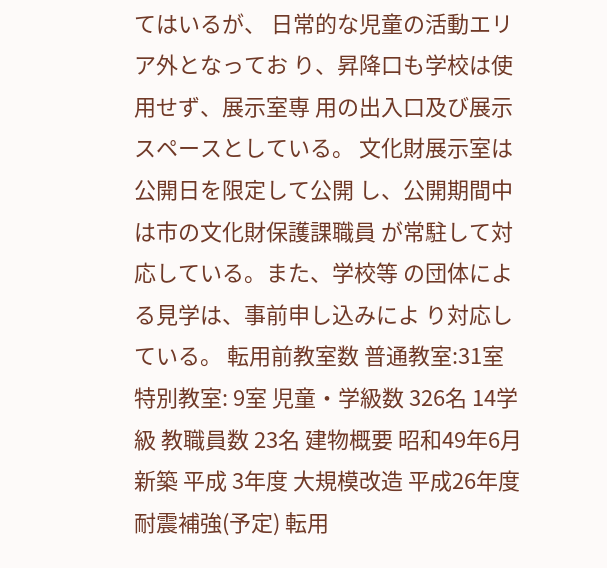てはいるが、 日常的な児童の活動エリア外となってお り、昇降口も学校は使用せず、展示室専 用の出入口及び展示スペースとしている。 文化財展示室は公開日を限定して公開 し、公開期間中は市の文化財保護課職員 が常駐して対応している。また、学校等 の団体による見学は、事前申し込みによ り対応している。 転用前教室数 普通教室:31室 特別教室: 9室 児童・学級数 326名 14学級 教職員数 23名 建物概要 昭和49年6月 新築 平成 3年度 大規模改造 平成26年度 耐震補強(予定) 転用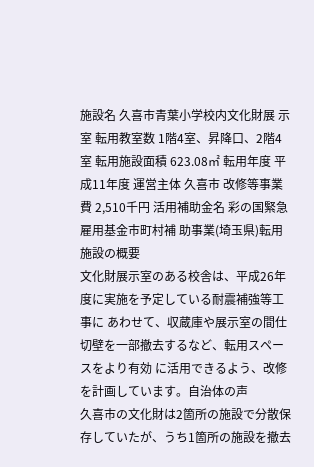施設名 久喜市青葉小学校内文化財展 示室 転用教室数 1階4室、昇降口、2階4室 転用施設面積 623.08㎡ 転用年度 平成11年度 運営主体 久喜市 改修等事業費 2,510千円 活用補助金名 彩の国緊急雇用基金市町村補 助事業(埼玉県)転用施設の概要
文化財展示室のある校舎は、平成26年度に実施を予定している耐震補強等工事に あわせて、収蔵庫や展示室の間仕切壁を一部撤去するなど、転用スペースをより有効 に活用できるよう、改修を計画しています。自治体の声
久喜市の文化財は2箇所の施設で分散保 存していたが、うち1箇所の施設を撤去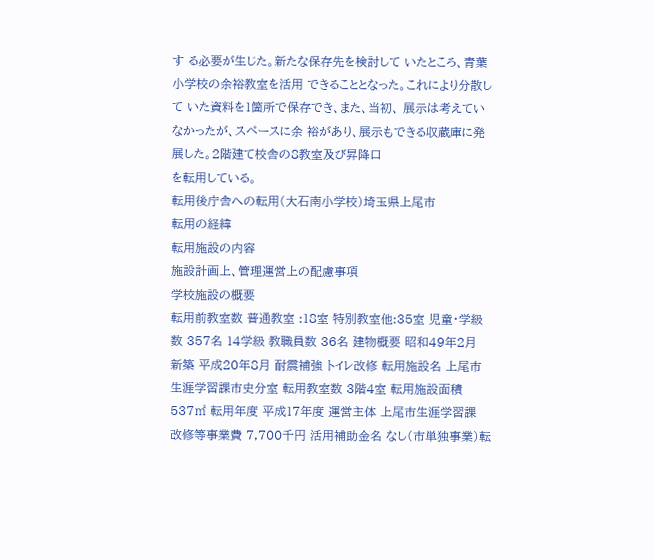す る必要が生じた。新たな保存先を検討して いたところ、青葉小学校の余裕教室を活用 できることとなった。これにより分散して いた資料を1箇所で保存でき、また、当初、 展示は考えていなかったが、スペースに余 裕があり、展示もできる収蔵庫に発展した。2階建て校舎の8教室及び昇降口
を転用している。
転用後庁舎への転用(大石南小学校)埼玉県上尾市
転用の経緯
転用施設の内容
施設計画上、管理運営上の配慮事項
学校施設の概要
転用前教室数 普通教室 :18室 特別教室他:35室 児童・学級数 357名 14学級 教職員数 36名 建物概要 昭和49年2月 新築 平成20年8月 耐震補強 トイレ改修 転用施設名 上尾市生涯学習課市史分室 転用教室数 3階4室 転用施設面積 537㎡ 転用年度 平成17年度 運営主体 上尾市生涯学習課 改修等事業費 7,700千円 活用補助金名 なし(市単独事業)転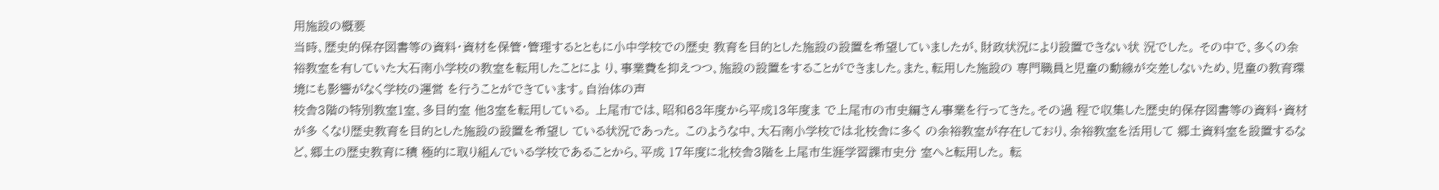用施設の概要
当時、歴史的保存図書等の資料・資材を保管・管理するとともに小中学校での歴史 教育を目的とした施設の設置を希望していましたが、財政状況により設置できない状 況でした。 その中で、多くの余裕教室を有していた大石南小学校の教室を転用したことによ り、事業費を抑えつつ、施設の設置をすることができました。また、転用した施設の 専門職員と児童の動線が交差しないため、児童の教育環境にも影響がなく学校の運営 を行うことができています。自治体の声
校舎3階の特別教室1室、多目的室 他3室を転用している。 上尾市では、昭和63年度から平成13年度ま で上尾市の市史編さん事業を行ってきた。その過 程で収集した歴史的保存図書等の資料・資材が多 くなり歴史教育を目的とした施設の設置を希望し ている状況であった。 このような中、大石南小学校では北校舎に多く の余裕教室が存在しており、余裕教室を活用して 郷土資料室を設置するなど、郷土の歴史教育に積 極的に取り組んでいる学校であることから、平成 17年度に北校舎3階を上尾市生涯学習課市史分 室へと転用した。 転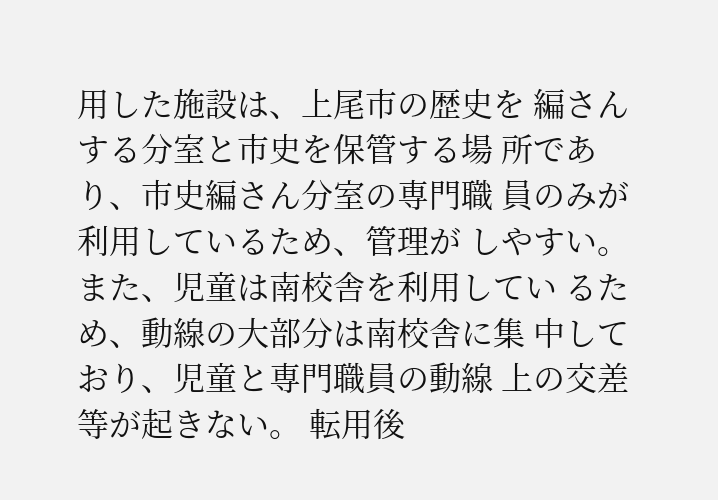用した施設は、上尾市の歴史を 編さんする分室と市史を保管する場 所であり、市史編さん分室の専門職 員のみが利用しているため、管理が しやすい。 また、児童は南校舎を利用してい るため、動線の大部分は南校舎に集 中しており、児童と専門職員の動線 上の交差等が起きない。 転用後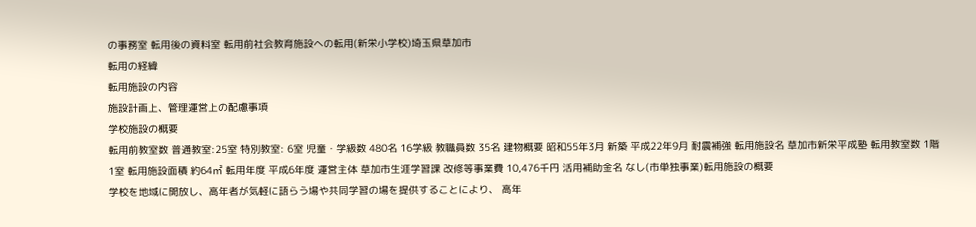の事務室 転用後の資料室 転用前社会教育施設への転用(新栄小学校)埼玉県草加市
転用の経緯
転用施設の内容
施設計画上、管理運営上の配慮事項
学校施設の概要
転用前教室数 普通教室:25室 特別教室: 6室 児童・学級数 480名 16学級 教職員数 35名 建物概要 昭和55年3月 新築 平成22年9月 耐震補強 転用施設名 草加市新栄平成塾 転用教室数 1階1室 転用施設面積 約64㎡ 転用年度 平成6年度 運営主体 草加市生涯学習課 改修等事業費 10,476千円 活用補助金名 なし(市単独事業)転用施設の概要
学校を地域に開放し、高年者が気軽に語らう場や共同学習の場を提供することにより、 高年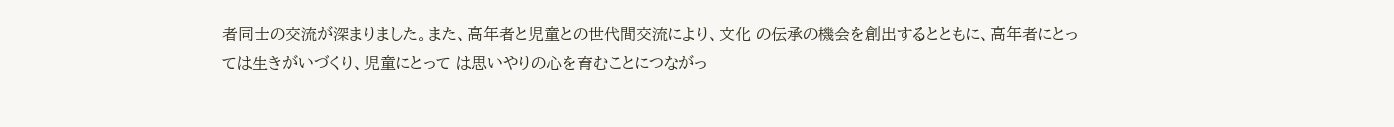者同士の交流が深まりました。また、高年者と児童との世代間交流により、文化 の伝承の機会を創出するとともに、高年者にとっては生きがいづくり、児童にとって は思いやりの心を育むことにつながっ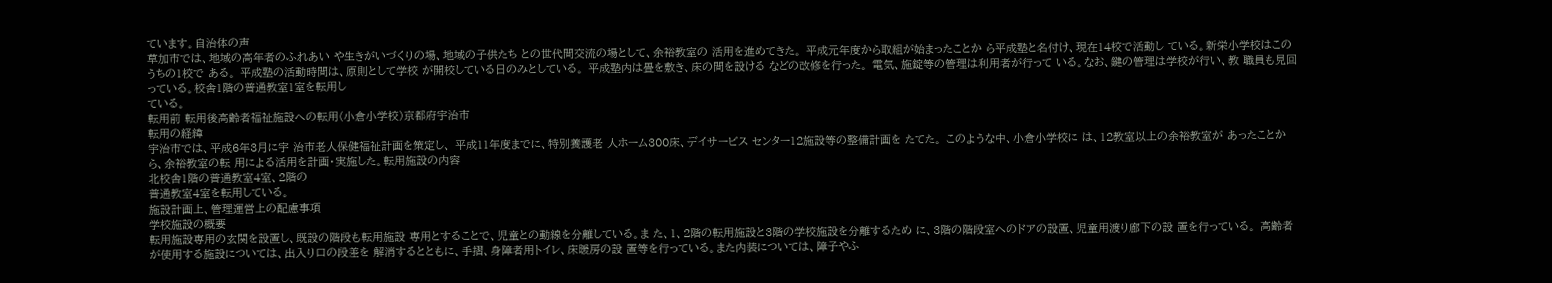ています。自治体の声
草加市では、地域の高年者のふれあい や生きがいづくりの場、地域の子供たち との世代間交流の場として、余裕教室の 活用を進めてきた。 平成元年度から取組が始まったことか ら平成塾と名付け、現在14校で活動し ている。新栄小学校はこのうちの1校で ある。 平成塾の活動時間は、原則として学校 が開校している日のみとしている。 平成塾内は畳を敷き、床の間を設ける などの改修を行った。 電気、施錠等の管理は利用者が行って いる。なお、鍵の管理は学校が行い、教 職員も見回っている。校舎1階の普通教室1室を転用し
ている。
転用前 転用後高齢者福祉施設への転用(小倉小学校)京都府宇治市
転用の経緯
宇治市では、平成6年3月に宇 治市老人保健福祉計画を策定し、 平成11年度までに、特別養護老 人ホーム300床、デイサービス センター12施設等の整備計画を たてた。 このような中、小倉小学校に は、12教室以上の余裕教室が あったことから、余裕教室の転 用による活用を計画・実施した。転用施設の内容
北校舎1階の普通教室4室、2階の
普通教室4室を転用している。
施設計画上、管理運営上の配慮事項
学校施設の概要
転用施設専用の玄関を設置し、既設の階段も転用施設 専用とすることで、児童との動線を分離している。ま た、1、2階の転用施設と3階の学校施設を分離するため に、3階の階段室へのドアの設置、児童用渡り廊下の設 置を行っている。 高齢者が使用する施設については、出入り口の段差を 解消するとともに、手摺、身障者用トイレ、床暖房の設 置等を行っている。また内装については、障子やふ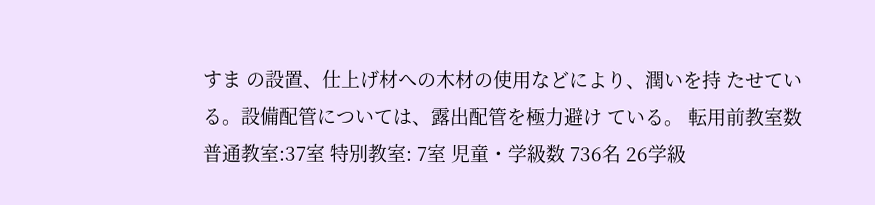すま の設置、仕上げ材への木材の使用などにより、潤いを持 たせている。設備配管については、露出配管を極力避け ている。 転用前教室数 普通教室:37室 特別教室: 7室 児童・学級数 736名 26学級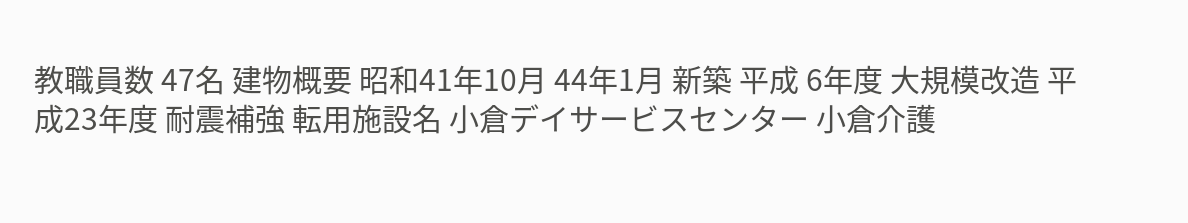教職員数 47名 建物概要 昭和41年10月 44年1月 新築 平成 6年度 大規模改造 平成23年度 耐震補強 転用施設名 小倉デイサービスセンター 小倉介護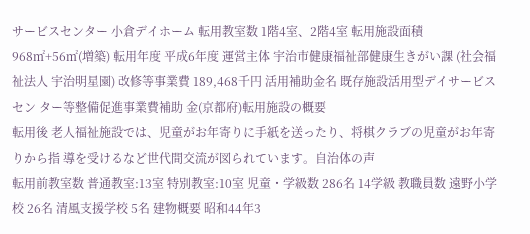サービスセンター 小倉デイホーム 転用教室数 1階4室、2階4室 転用施設面積 968㎡+56㎡(増築) 転用年度 平成6年度 運営主体 宇治市健康福祉部健康生きがい課 (社会福祉法人 宇治明星園) 改修等事業費 189,468千円 活用補助金名 既存施設活用型デイサービスセン ター等整備促進事業費補助 金(京都府)転用施設の概要
転用後 老人福祉施設では、児童がお年寄りに手紙を送ったり、将棋クラブの児童がお年寄りから指 導を受けるなど世代間交流が図られています。自治体の声
転用前教室数 普通教室:13室 特別教室:10室 児童・学級数 286名 14学級 教職員数 遠野小学校 26名 清風支援学校 5名 建物概要 昭和44年3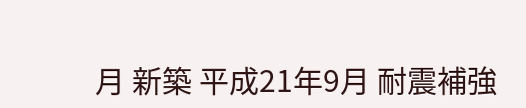月 新築 平成21年9月 耐震補強